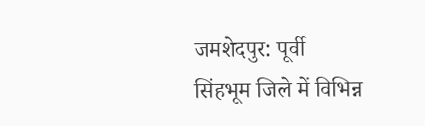जमशेदपुर: पूर्वी सिंहभूम जिले में विभिन्न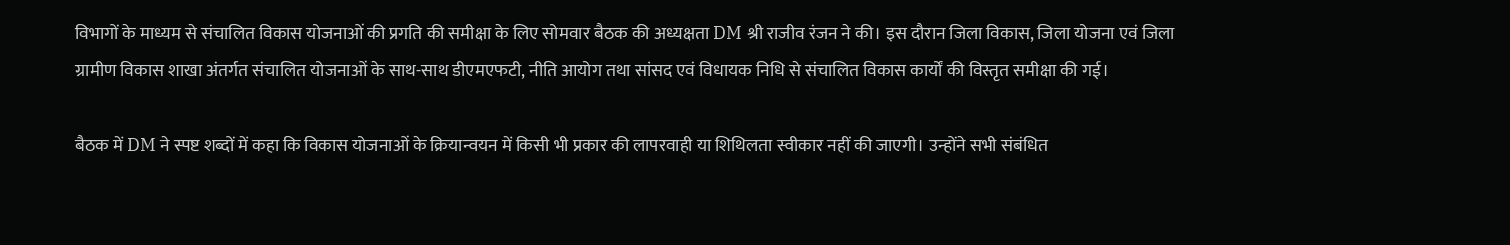विभागों के माध्यम से संचालित विकास योजनाओं की प्रगति की समीक्षा के लिए सोमवार बैठक की अध्यक्षता DM श्री राजीव रंजन ने की। इस दौरान जिला विकास, जिला योजना एवं जिला ग्रामीण विकास शाखा अंतर्गत संचालित योजनाओं के साथ-साथ डीएमएफटी, नीति आयोग तथा सांसद एवं विधायक निधि से संचालित विकास कार्यों की विस्तृत समीक्षा की गई।

बैठक में DM ने स्पष्ट शब्दों में कहा कि विकास योजनाओं के क्रियान्वयन में किसी भी प्रकार की लापरवाही या शिथिलता स्वीकार नहीं की जाएगी। उन्होंने सभी संबंधित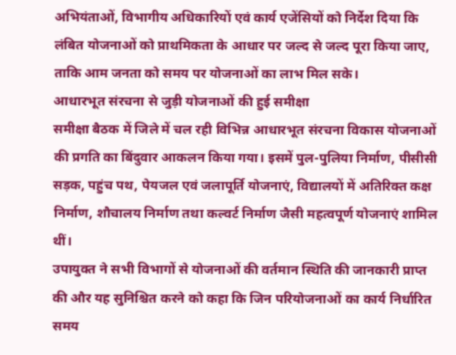अभियंताओं, विभागीय अधिकारियों एवं कार्य एजेंसियों को निर्देश दिया कि लंबित योजनाओं को प्राथमिकता के आधार पर जल्द से जल्द पूरा किया जाए, ताकि आम जनता को समय पर योजनाओं का लाभ मिल सके।
आधारभूत संरचना से जुड़ी योजनाओं की हुई समीक्षा
समीक्षा बैठक में जिले में चल रही विभिन्न आधारभूत संरचना विकास योजनाओं की प्रगति का बिंदुवार आकलन किया गया। इसमें पुल-पुलिया निर्माण, पीसीसी सड़क, पहुंच पथ, पेयजल एवं जलापूर्ति योजनाएं, विद्यालयों में अतिरिक्त कक्ष निर्माण, शौचालय निर्माण तथा कल्वर्ट निर्माण जैसी महत्वपूर्ण योजनाएं शामिल थीं।
उपायुक्त ने सभी विभागों से योजनाओं की वर्तमान स्थिति की जानकारी प्राप्त की और यह सुनिश्चित करने को कहा कि जिन परियोजनाओं का कार्य निर्धारित समय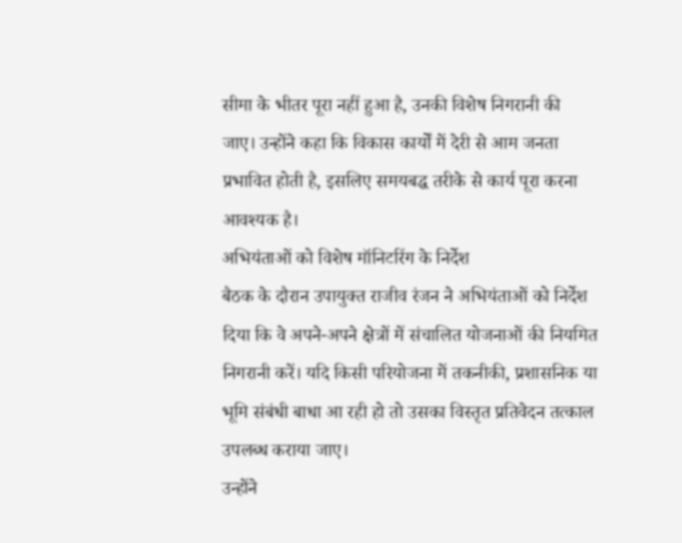सीमा के भीतर पूरा नहीं हुआ है, उनकी विशेष निगरानी की जाए। उन्होंने कहा कि विकास कार्यों में देरी से आम जनता प्रभावित होती है, इसलिए समयबद्ध तरीके से कार्य पूरा करना आवश्यक है।
अभियंताओं को विशेष मॉनिटरिंग के निर्देश
बैठक के दौरान उपायुक्त राजीव रंजन ने अभियंताओं को निर्देश दिया कि वे अपने-अपने क्षेत्रों में संचालित योजनाओं की नियमित निगरानी करें। यदि किसी परियोजना में तकनीकी, प्रशासनिक या भूमि संबंधी बाधा आ रही हो तो उसका विस्तृत प्रतिवेदन तत्काल उपलब्ध कराया जाए।
उन्होंने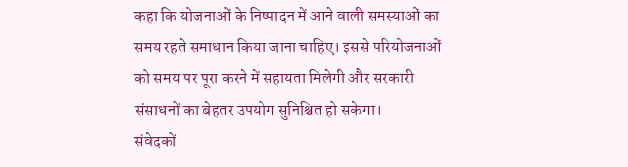कहा कि योजनाओं के निष्पादन में आने वाली समस्याओं का समय रहते समाधान किया जाना चाहिए। इससे परियोजनाओं को समय पर पूरा करने में सहायता मिलेगी और सरकारी संसाधनों का बेहतर उपयोग सुनिश्चित हो सकेगा।
संवेदकों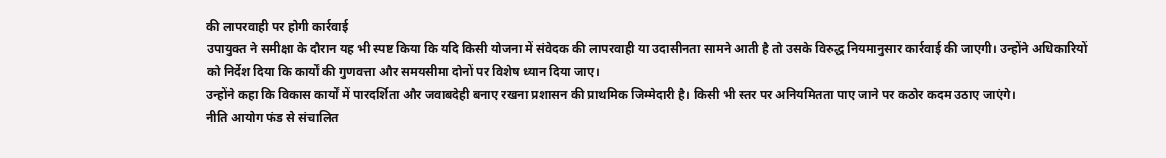की लापरवाही पर होगी कार्रवाई
उपायुक्त ने समीक्षा के दौरान यह भी स्पष्ट किया कि यदि किसी योजना में संवेदक की लापरवाही या उदासीनता सामने आती है तो उसके विरुद्ध नियमानुसार कार्रवाई की जाएगी। उन्होंने अधिकारियों को निर्देश दिया कि कार्यों की गुणवत्ता और समयसीमा दोनों पर विशेष ध्यान दिया जाए।
उन्होंने कहा कि विकास कार्यों में पारदर्शिता और जवाबदेही बनाए रखना प्रशासन की प्राथमिक जिम्मेदारी है। किसी भी स्तर पर अनियमितता पाए जाने पर कठोर कदम उठाए जाएंगे।
नीति आयोग फंड से संचालित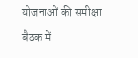योजनाओं की समीक्षा
बैठक में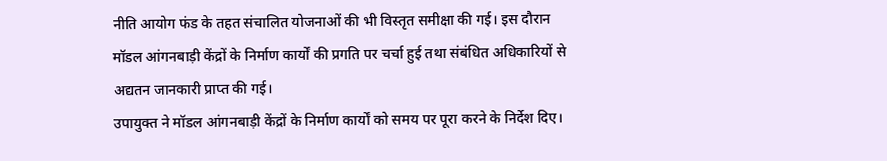नीति आयोग फंड के तहत संचालित योजनाओं की भी विस्तृत समीक्षा की गई। इस दौरान मॉडल आंगनबाड़ी केंद्रों के निर्माण कार्यों की प्रगति पर चर्चा हुई तथा संबंधित अधिकारियों से अद्यतन जानकारी प्राप्त की गई।
उपायुक्त ने मॉडल आंगनबाड़ी केंद्रों के निर्माण कार्यों को समय पर पूरा करने के निर्देश दिए।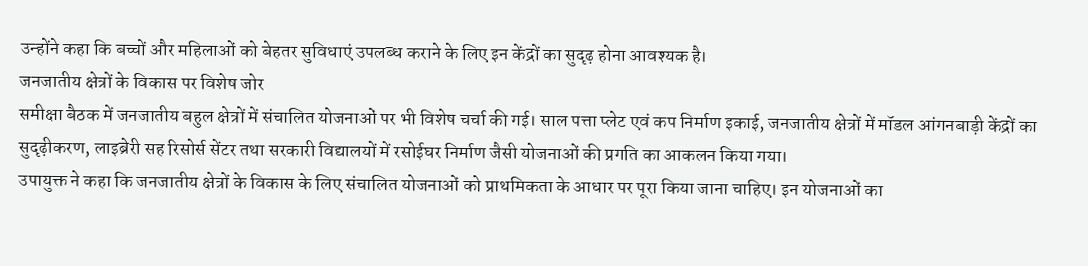उन्होंने कहा कि बच्चों और महिलाओं को बेहतर सुविधाएं उपलब्ध कराने के लिए इन केंद्रों का सुदृढ़ होना आवश्यक है।
जनजातीय क्षेत्रों के विकास पर विशेष जोर
समीक्षा बैठक में जनजातीय बहुल क्षेत्रों में संचालित योजनाओं पर भी विशेष चर्चा की गई। साल पत्ता प्लेट एवं कप निर्माण इकाई, जनजातीय क्षेत्रों में मॉडल आंगनबाड़ी केंद्रों का सुदृढ़ीकरण, लाइब्रेरी सह रिसोर्स सेंटर तथा सरकारी विद्यालयों में रसोईघर निर्माण जैसी योजनाओं की प्रगति का आकलन किया गया।
उपायुक्त ने कहा कि जनजातीय क्षेत्रों के विकास के लिए संचालित योजनाओं को प्राथमिकता के आधार पर पूरा किया जाना चाहिए। इन योजनाओं का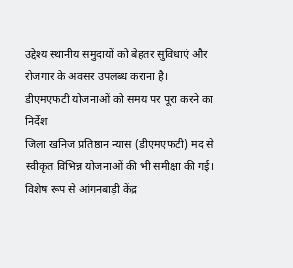उद्देश्य स्थानीय समुदायों को बेहतर सुविधाएं और रोजगार के अवसर उपलब्ध कराना है।
डीएमएफटी योजनाओं को समय पर पूरा करने का निर्देश
जिला खनिज प्रतिष्ठान न्यास (डीएमएफटी) मद से स्वीकृत विभिन्न योजनाओं की भी समीक्षा की गई। विशेष रूप से आंगनबाड़ी केंद्र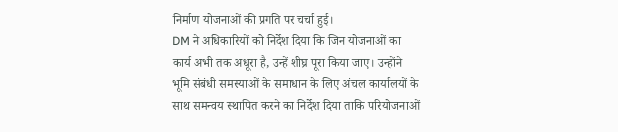निर्माण योजनाओं की प्रगति पर चर्चा हुई।
DM ने अधिकारियों को निर्देश दिया कि जिन योजनाओं का कार्य अभी तक अधूरा है, उन्हें शीघ्र पूरा किया जाए। उन्होंने भूमि संबंधी समस्याओं के समाधान के लिए अंचल कार्यालयों के साथ समन्वय स्थापित करने का निर्देश दिया ताकि परियोजनाओं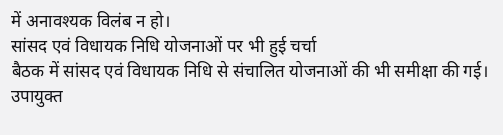में अनावश्यक विलंब न हो।
सांसद एवं विधायक निधि योजनाओं पर भी हुई चर्चा
बैठक में सांसद एवं विधायक निधि से संचालित योजनाओं की भी समीक्षा की गई। उपायुक्त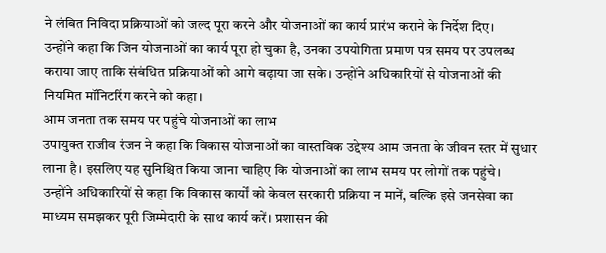ने लंबित निविदा प्रक्रियाओं को जल्द पूरा करने और योजनाओं का कार्य प्रारंभ कराने के निर्देश दिए।
उन्होंने कहा कि जिन योजनाओं का कार्य पूरा हो चुका है, उनका उपयोगिता प्रमाण पत्र समय पर उपलब्ध कराया जाए ताकि संबंधित प्रक्रियाओं को आगे बढ़ाया जा सके। उन्होंने अधिकारियों से योजनाओं की नियमित मॉनिटरिंग करने को कहा।
आम जनता तक समय पर पहुंचे योजनाओं का लाभ
उपायुक्त राजीव रंजन ने कहा कि विकास योजनाओं का वास्तविक उद्देश्य आम जनता के जीवन स्तर में सुधार लाना है। इसलिए यह सुनिश्चित किया जाना चाहिए कि योजनाओं का लाभ समय पर लोगों तक पहुंचे।
उन्होंने अधिकारियों से कहा कि विकास कार्यों को केवल सरकारी प्रक्रिया न मानें, बल्कि इसे जनसेवा का माध्यम समझकर पूरी जिम्मेदारी के साथ कार्य करें। प्रशासन की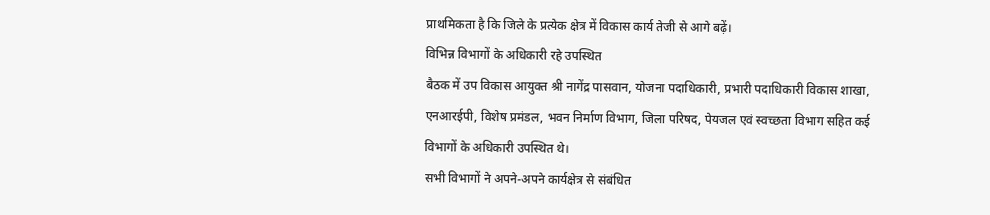प्राथमिकता है कि जिले के प्रत्येक क्षेत्र में विकास कार्य तेजी से आगे बढ़ें।
विभिन्न विभागों के अधिकारी रहे उपस्थित
बैठक में उप विकास आयुक्त श्री नागेंद्र पासवान, योजना पदाधिकारी, प्रभारी पदाधिकारी विकास शाखा, एनआरईपी, विशेष प्रमंडल, भवन निर्माण विभाग, जिला परिषद, पेयजल एवं स्वच्छता विभाग सहित कई विभागों के अधिकारी उपस्थित थे।
सभी विभागों ने अपने-अपने कार्यक्षेत्र से संबंधित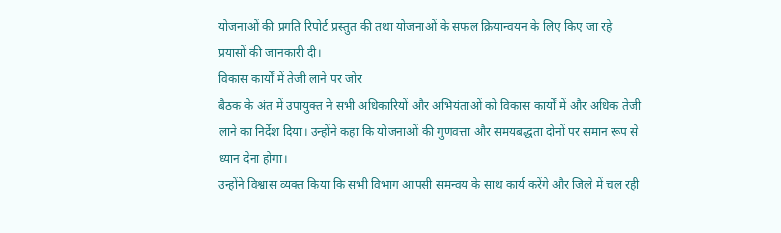योजनाओं की प्रगति रिपोर्ट प्रस्तुत की तथा योजनाओं के सफल क्रियान्वयन के लिए किए जा रहे प्रयासों की जानकारी दी।
विकास कार्यों में तेजी लाने पर जोर
बैठक के अंत में उपायुक्त ने सभी अधिकारियों और अभियंताओं को विकास कार्यों में और अधिक तेजी लाने का निर्देश दिया। उन्होंने कहा कि योजनाओं की गुणवत्ता और समयबद्धता दोनों पर समान रूप से ध्यान देना होगा।
उन्होंने विश्वास व्यक्त किया कि सभी विभाग आपसी समन्वय के साथ कार्य करेंगे और जिले में चल रही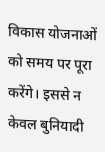विकास योजनाओं को समय पर पूरा करेंगे। इससे न केवल बुनियादी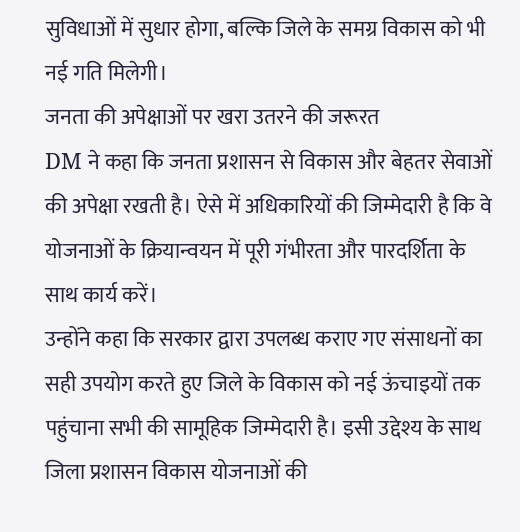सुविधाओं में सुधार होगा, बल्कि जिले के समग्र विकास को भी नई गति मिलेगी।
जनता की अपेक्षाओं पर खरा उतरने की जरूरत
DM ने कहा कि जनता प्रशासन से विकास और बेहतर सेवाओं की अपेक्षा रखती है। ऐसे में अधिकारियों की जिम्मेदारी है कि वे योजनाओं के क्रियान्वयन में पूरी गंभीरता और पारदर्शिता के साथ कार्य करें।
उन्होंने कहा कि सरकार द्वारा उपलब्ध कराए गए संसाधनों का सही उपयोग करते हुए जिले के विकास को नई ऊंचाइयों तक पहुंचाना सभी की सामूहिक जिम्मेदारी है। इसी उद्देश्य के साथ जिला प्रशासन विकास योजनाओं की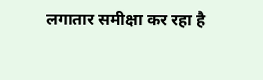लगातार समीक्षा कर रहा है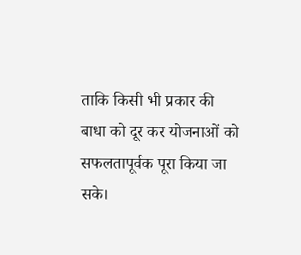ताकि किसी भी प्रकार की बाधा को दूर कर योजनाओं को सफलतापूर्वक पूरा किया जा सके।